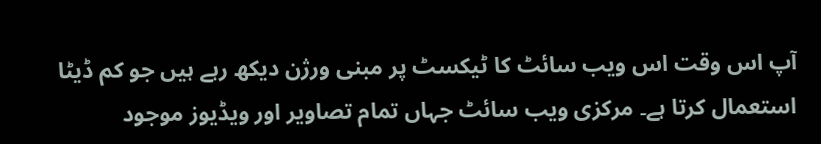آپ اس وقت اس ویب سائٹ کا ٹیکسٹ پر مبنی ورژن دیکھ رہے ہیں جو کم ڈیٹا استعمال کرتا ہے۔ مرکزی ویب سائٹ جہاں تمام تصاویر اور ویڈیوز موجود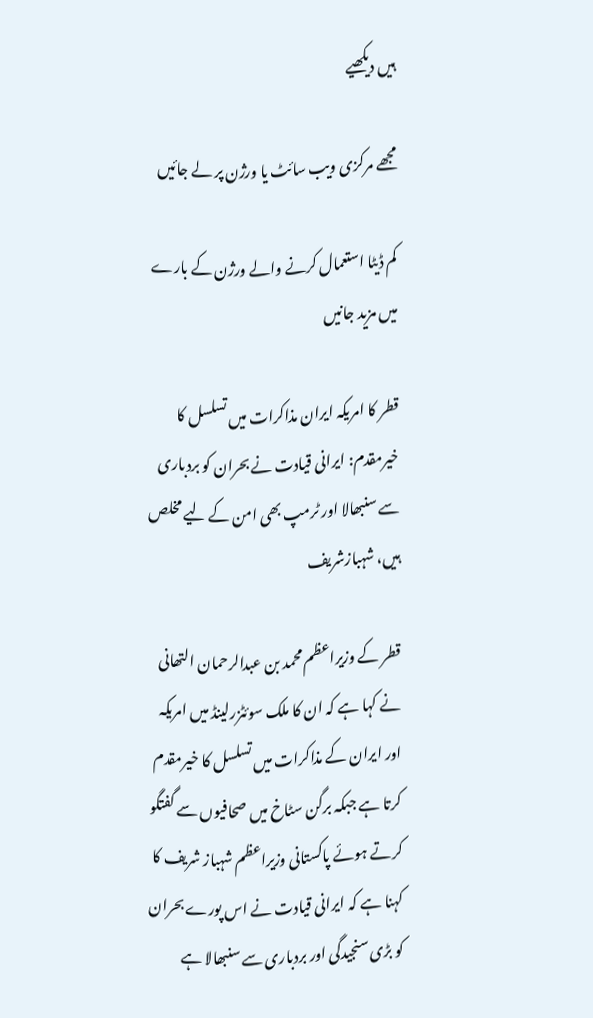ہیں دیکھیے

مجھے مرکزی ویب سائٹ یا ورژن پر لے جائیں

کم ڈیٹا استعمال کرنے والے ورژن کے بارے میں مزید جانیں

قطر کا امریکہ ایران مذاکرات میں تسلسل کا خیرمقدم: ایرانی قیادت نے بحران کو بردباری سے سنبھالا اور ٹرمپ بھی امن کے لیے مخلص ہیں، شہبازشریف

قطر کے وزیراعظم محمد بن عبدالرحمان التھانی نے کہا ہے کہ ان کا ملک سوئٹزرلینڈ میں امریکہ اور ایران کے مذاکرات میں تسلسل کا خیرمقدم کرتا ہے جبکہ برگن سٹاخ میں صحافیوں سے گفتگو کرتے ہوئے پاکستانی وزیراعظم شہباز شریف کا کہنا ہے کہ ایرانی قیادت نے اس پورے بحران کو بڑی سنجیدگی اور بردباری سے سنبھالا ہے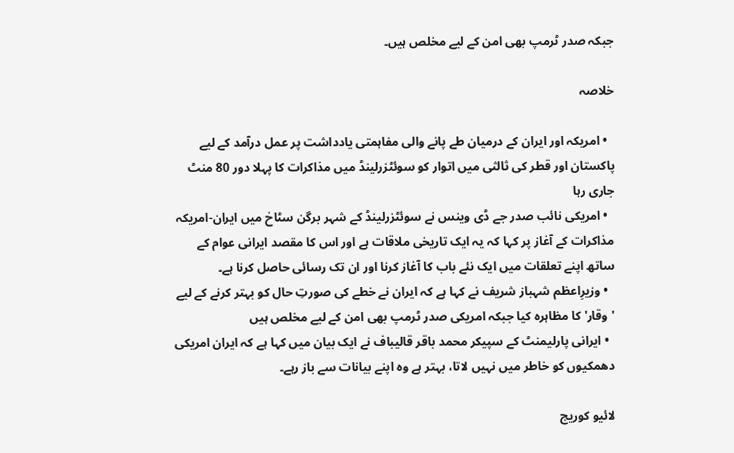جبکہ صدر ٹرمپ بھی امن کے لیے مخلص ہیں۔

خلاصہ

  • امریکہ اور ایران کے درمیان طے پانے والی مفاہمتی یادداشت پر عمل درآمد کے لیے پاکستان اور قطر کی ثالثی میں اتوار کو سوئٹزرلینڈ میں مذاکرات کا پہلا دور 80 منٹ جاری رہا
  • امریکی نائب صدر جے ڈی وینس نے سوئٹزرلینڈ کے شہر برگن سٹاخ میں ایران-امریکہ مذاکرات کے آغاز پر کہا کہ یہ ایک تاریخی ملاقات ہے اور اس کا مقصد ایرانی عوام کے ساتھ اپنے تعلقات میں ایک نئے باب کا آغاز کرنا اور ان تک رسائی حاصل کرنا ہے۔
  • وزیرِاعظم شہباز شریف نے کہا ہے کہ ایران نے خطے کی صورتِ حال کو بہتر کرنے کے لیے 'وقار' کا مظاہرہ کیا جبکہ امریکی صدر ٹرمپ بھی امن کے لیے مخلص ہیں
  • ایرانی پارلیمنٹ کے سپیکر محمد باقر قالیباف نے ایک بیان میں کہا ہے کہ ایران امریکی دھمکیوں کو خاطر میں نہیں لاتا، بہتر ہے وہ اپنے بیانات سے باز رہے۔

لائیو کوریج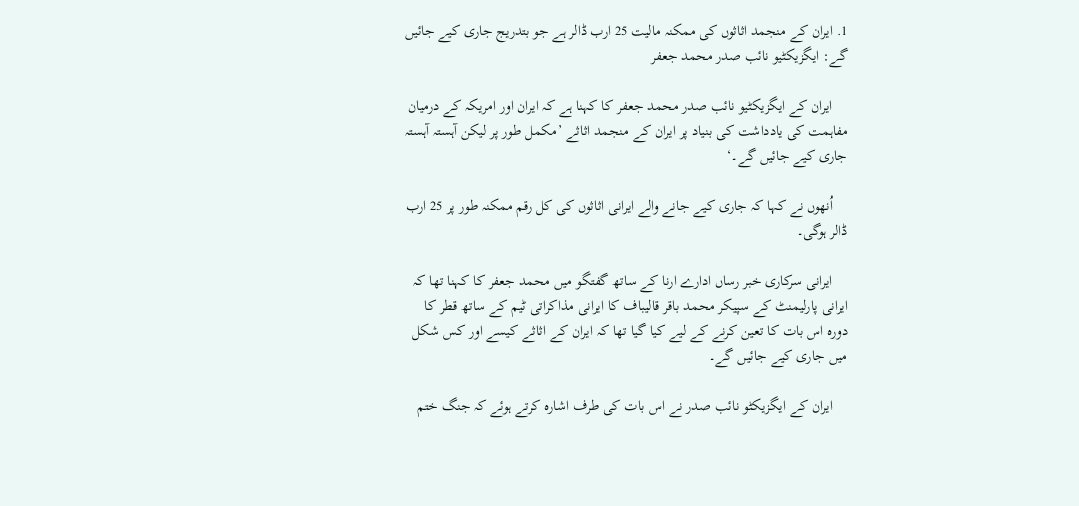1. ایران کے منجمد اثاثوں کی ممکنہ مالیت 25 ارب ڈالر ہے جو بتدریج جاری کیے جائیں گے: ایگزیکٹیو نائب صدر محمد جعفر

    ایران کے ایگزیکٹیو نائب صدر محمد جعفر کا کہنا ہے کہ ایران اور امریکہ کے درمیان مفاہمت کی یادداشت کی بنیاد پر ایران کے منجمد اثاثے ’مکمل طور پر لیکن آہستہ آہستہ جاری کیے جائیں گے۔‘

    اُنھوں نے کہا کہ جاری کیے جانے والے ایرانی اثاثوں کی کل رقم ممکنہ طور پر 25 ارب ڈالر ہوگی۔

    ایرانی سرکاری خبر رساں ادارے ارنا کے ساتھ گفتگو میں محمد جعفر کا کہنا تھا کہ ایرانی پارلیمنٹ کے سپیکر محمد باقر قالیباف کا ایرانی مذاکراتی ٹیم کے ساتھ قطر کا دورہ اس بات کا تعین کرنے کے لیے کیا گیا تھا کہ ایران کے اثاثے کیسے اور کس شکل میں جاری کیے جائیں گے۔

    ایران کے ایگزیکٹو نائب صدر نے اس بات کی طرف اشارہ کرتے ہوئے کہ جنگ ختم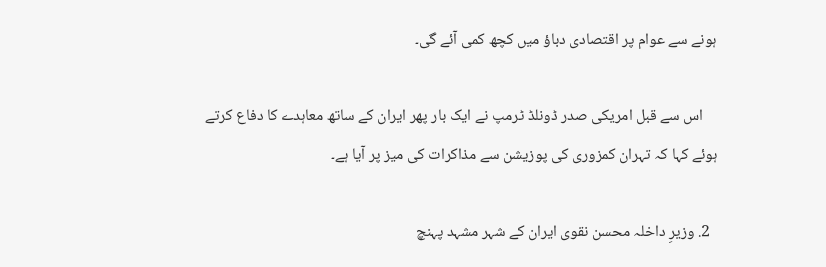ہونے سے عوام پر اقتصادی دباؤ میں کچھ کمی آئے گی۔

    اس سے قبل امریکی صدر ڈونلڈ ٹرمپ نے ایک بار پھر ایران کے ساتھ معاہدے کا دفاع کرتے ہوئے کہا کہ تہران کمزوری کی پوزیشن سے مذاکرات کی میز پر آیا ہے۔

  2. وزیرِ داخلہ محسن نقوی ایران کے شہر مشہد پہنچ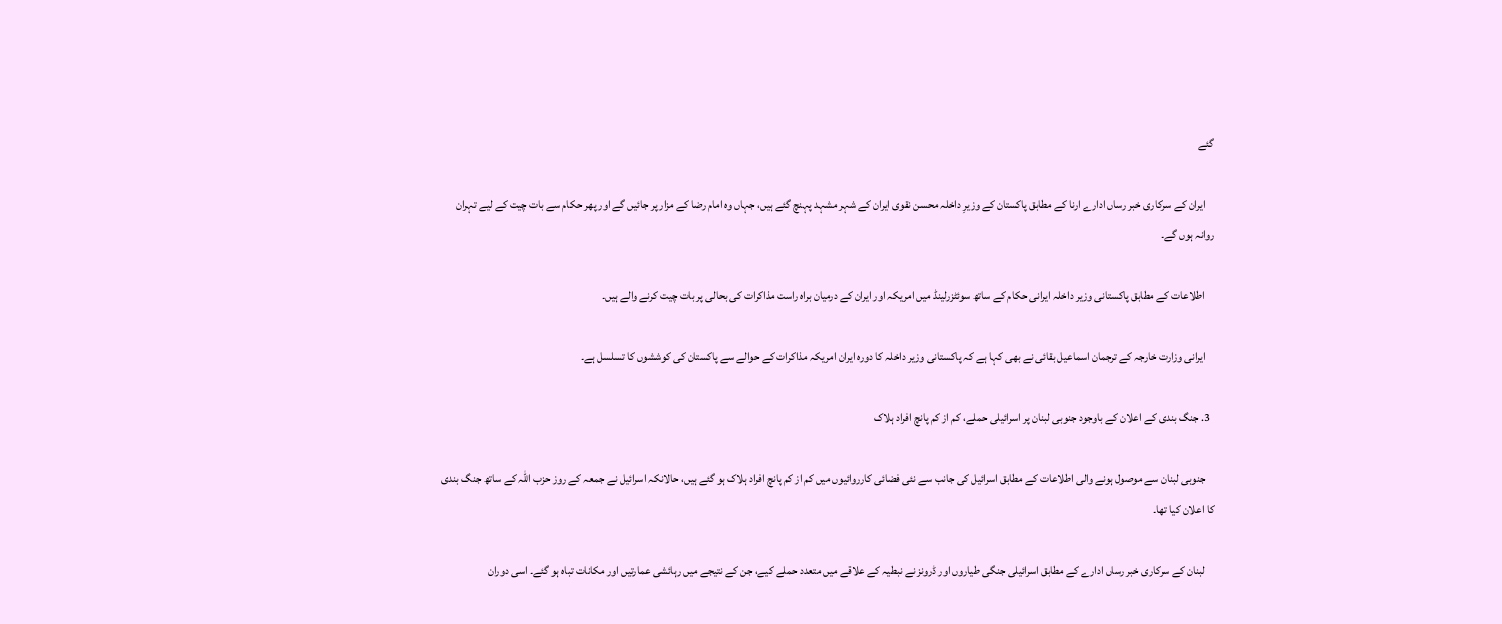گئے

    ایران کے سرکاری خبر رساں ادارے ارنا کے مطابق پاکستان کے وزیرِ داخلہ محسن نقوی ایران کے شہر مشہد پہنچ گئے ہیں، جہاں وہ امام رضا کے مزار پر جائیں گے اور پھر حکام سے بات چیت کے لیے تہران روانہ ہوں گے۔

    اطلاعات کے مطابق پاکستانی وزیر داخلہ ایرانی حکام کے ساتھ سوئٹزرلینڈ میں امریکہ اور ایران کے درمیان براہ راست مذاکرات کی بحالی پر بات چیت کرنے والے ہیں۔

    ایرانی وزارت خارجہ کے ترجمان اسماعیل بقائی نے بھی کہا ہے کہ پاکستانی وزیر داخلہ کا دورہ ایران امریکہ مذاکرات کے حوالے سے پاکستان کی کوششوں کا تسلسل ہے۔

  3. جنگ بندی کے اعلان کے باوجود جنوبی لبنان پر اسرائیلی حملے، کم از کم پانچ افراد ہلاک

    جنوبی لبنان سے موصول ہونے والی اطلاعات کے مطابق اسرائیل کی جانب سے نئی فضائی کارروائیوں میں کم از کم پانچ افراد ہلاک ہو گئے ہیں، حالانکہ اسرائیل نے جمعہ کے روز حزب اللہ کے ساتھ جنگ بندی کا اعلان کیا تھا۔

    لبنان کے سرکاری خبر رساں ادارے کے مطابق اسرائیلی جنگی طیاروں اور ڈرونز نے نبطیہ کے علاقے میں متعدد حملے کیے، جن کے نتیجے میں رہائشی عمارتیں اور مکانات تباہ ہو گئے۔ اسی دوران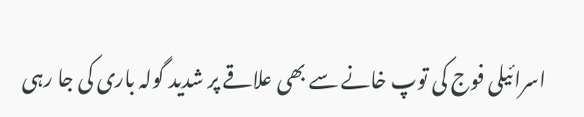اسرائیلی فوج کی توپ خانے سے بھی علاقے پر شدید گولہ باری کی جا رہی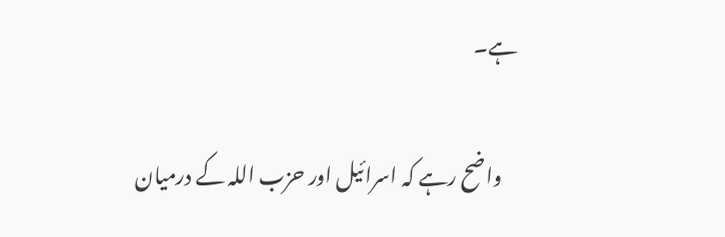ہے۔

    واضح رہے کہ اسرائیل اور حزب اللہ کے درمیان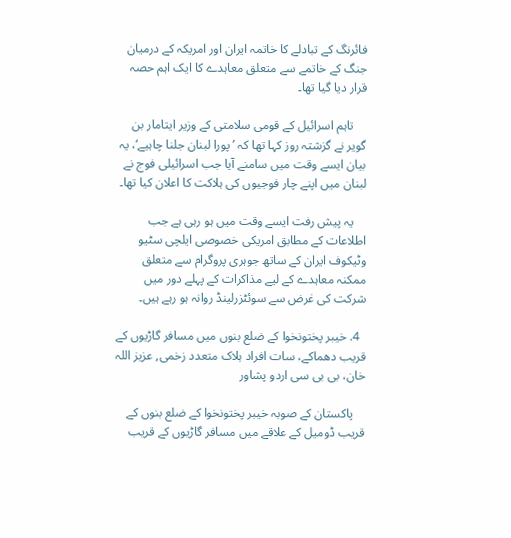فائرنگ کے تبادلے کا خاتمہ ایران اور امریکہ کے درمیان جنگ کے خاتمے سے متعلق معاہدے کا ایک اہم حصہ قرار دیا گیا تھا۔

    تاہم اسرائیل کے قومی سلامتی کے وزیر ایتامار بن گویر نے گزشتہ روز کہا تھا کہ ’پورا لبنان جلنا چاہیے‘، یہ بیان ایسے وقت میں سامنے آیا جب اسرائیلی فوج نے لبنان میں اپنے چار فوجیوں کی ہلاکت کا اعلان کیا تھا۔

    یہ پیش رفت ایسے وقت میں ہو رہی ہے جب اطلاعات کے مطابق امریکی خصوصی ایلچی سٹیو وٹیکوف ایران کے ساتھ جوہری پروگرام سے متعلق ممکنہ معاہدے کے لیے مذاکرات کے پہلے دور میں شرکت کی غرض سے سوئٹزرلینڈ روانہ ہو رہے ہیں۔

  4. خیبر پختونخوا کے ضلع بنوں میں مسافر گاڑیوں کے قریب دھماکے، سات افراد ہلاک متعدد زخمی, عزیز اللہ خان، بی بی سی اردو پشاور

    پاکستان کے صوبہ خیبر پختونخوا کے ضلع بنوں کے قریب ڈومیل کے علاقے میں مسافر گاڑیوں کے قریب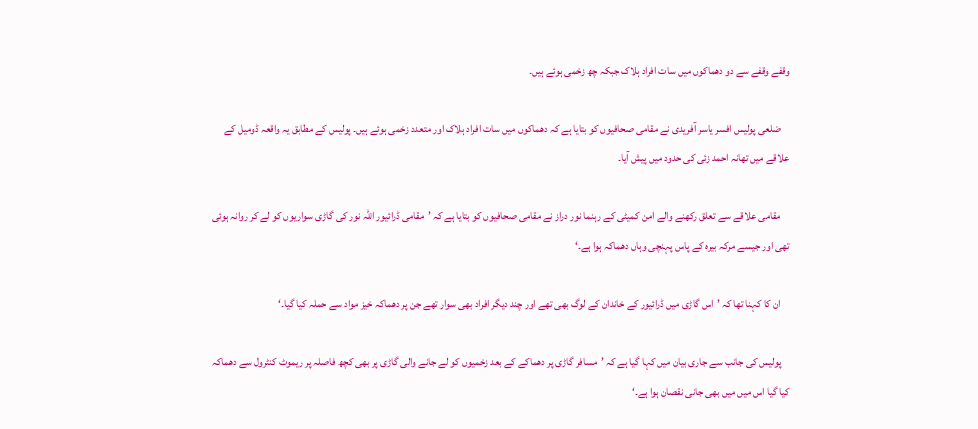وقفے وقفے سے دو دھماکوں میں سات افراد ہلاک جبکہ چھ زخمی ہوئے ہیں۔

    ضلعی پولیس افسر یاسر آفریدی نے مقامی صحافیوں کو بتایا ہے کہ دھماکوں میں سات افراد ہلاک اور متعدد زخمی ہوئے ہیں۔ پولیس کے مطابق یہ واقعہ ڈومیل کے علاقے میں تھانہ احمد زئی کی حدود میں پیش آیا۔

    مقامی علاقے سے تعلق رکھنے والے امن کمیٹی کے رہنما نور دراز نے مقامی صحافیوں کو بتایا ہے کہ ’مقامی ڈرائیور اللہ نور کی گاڑی سواریوں کو لے کر روانہ ہوئی تھی اور جیسے مرکہ بیرہ کے پاس پہنچی وہاں دھماکہ ہوا ہے۔‘

    ان کا کہنا تھا کہ ’اس گاڑی میں ڈرائیور کے خاندان کے لوگ بھی تھے اور چند دیگر افراد بھی سوار تھے جن پر دھماکہ خیز مواد سے حملہ کیا گیا۔‘

    پولیس کی جانب سے جاری بیان میں کہا گیا ہے کہ ’مسافر گاڑی پر دھماکے کے بعد زخمیوں کو لے جانے والی گاڑی پر بھی کچھ فاصلہ پر ریموٹ کنٹرول سے دھماکہ کیا گیا اس میں میں بھی جانی نقصان ہوا ہے۔‘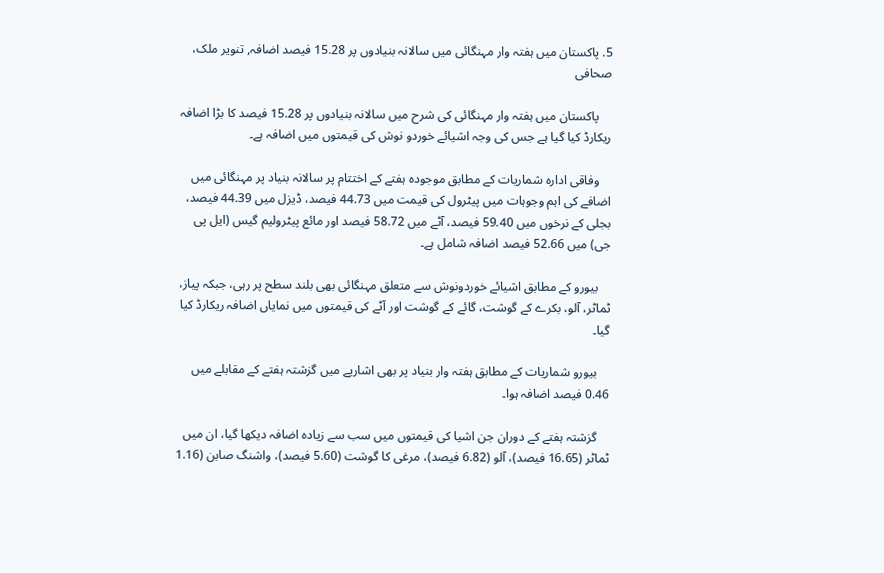5. پاکستان میں ہفتہ وار مہنگائی میں سالانہ بنیادوں پر 15.28 فیصد اضافہ, تنویر ملک، صحافی

    پاکستان میں ہفتہ وار مہنگائی کی شرح میں سالانہ بنیادوں پر 15.28 فیصد کا بڑا اضافہ ریکارڈ کیا گیا ہے جس کی وجہ اشیائے خوردو نوش کی قیمتوں میں اضافہ ہے۔

    وفاقی ادارہ شماریات کے مطابق موجودہ ہفتے کے اختتام پر سالانہ بنیاد پر مہنگائی میں اضافے کی اہم وجوہات میں پیٹرول کی قیمت میں 44.73 فیصد، ڈیزل میں 44.39 فیصد، بجلی کے نرخوں میں 59.40 فیصد، آٹے میں 58.72 فیصد اور مائع پیٹرولیم گیس (ایل پی جی) میں 52.66 فیصد اضافہ شامل ہے۔

    بیورو کے مطابق اشیائے خوردونوش سے متعلق مہنگائی بھی بلند سطح پر رہی، جبکہ پیاز، ٹماٹر، آلو، بکرے کے گوشت، گائے کے گوشت اور آٹے کی قیمتوں میں نمایاں اضافہ ریکارڈ کیا گیا۔

    بیورو شماریات کے مطابق ہفتہ وار بنیاد پر بھی اشاریے میں گزشتہ ہفتے کے مقابلے میں 0.46 فیصد اضافہ ہوا۔

    گزشتہ ہفتے کے دوران جن اشیا کی قیمتوں میں سب سے زیادہ اضافہ دیکھا گیا، ان میں ٹماٹر (16.65 فیصد)، آلو (6.82 فیصد)، مرغی کا گوشت (5.60 فیصد)، واشنگ صابن (1.16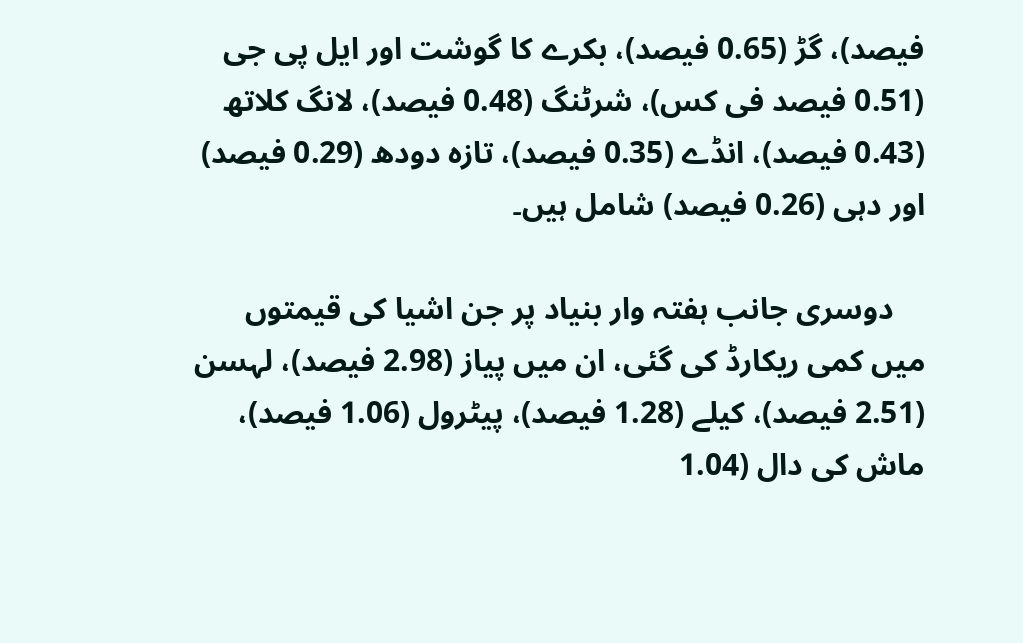فیصد)، گڑ (0.65 فیصد)، بکرے کا گوشت اور ایل پی جی (0.51 فیصد فی کس)، شرٹنگ (0.48 فیصد)، لانگ کلاتھ (0.43 فیصد)، انڈے (0.35 فیصد)، تازہ دودھ (0.29 فیصد) اور دہی (0.26 فیصد) شامل ہیں۔

    دوسری جانب ہفتہ وار بنیاد پر جن اشیا کی قیمتوں میں کمی ریکارڈ کی گئی، ان میں پیاز (2.98 فیصد)، لہسن (2.51 فیصد)، کیلے (1.28 فیصد)، پیٹرول (1.06 فیصد)، ماش کی دال (1.04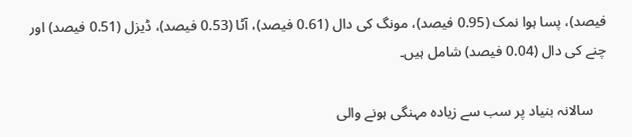فیصد)، پسا ہوا نمک (0.95 فیصد)، مونگ کی دال (0.61 فیصد)، آٹا (0.53 فیصد)، ڈیزل (0.51 فیصد) اور چنے کی دال (0.04 فیصد) شامل ہیں۔

    سالانہ بنیاد پر سب سے زیادہ مہنگی ہونے والی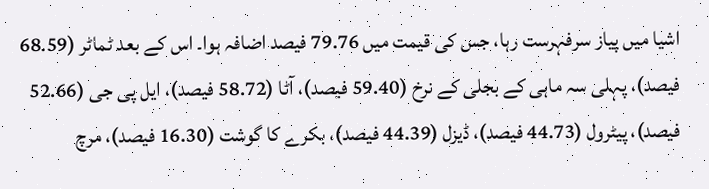اشیا میں پیاز سرفہرست رہا، جس کی قیمت میں 79.76 فیصد اضافہ ہوا۔ اس کے بعد ٹماٹر (68.59 فیصد)، پہلی سہ ماہی کے بجلی کے نرخ (59.40 فیصد)، آٹا (58.72 فیصد)، ایل پی جی (52.66 فیصد)، پیٹرول (44.73 فیصد)، ڈیزل (44.39 فیصد)، بکرے کا گوشت (16.30 فیصد)، مرچ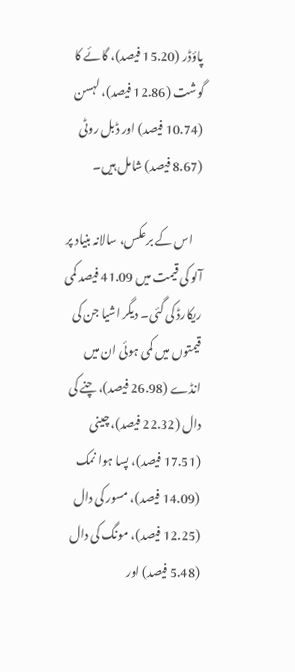پاؤڈر (15.20 فیصد)، گائے کا گوشت (12.86 فیصد)، لہسن (10.74 فیصد) اور ڈبل روٹی (8.67 فیصد) شامل ہیں۔

    اس کے برعکس، سالانہ بنیاد پر آلو کی قیمت میں 41.09 فیصد کمی ریکارڈ کی گئی۔ دیگر اشیا جن کی قیمتوں میں کمی ہوئی ان میں انڈے (26.98 فیصد)، چنے کی دال (22.32 فیصد)، چینی (17.51 فیصد)، پسا ہوا نمک (14.09 فیصد)، مسور کی دال (12.25 فیصد)، مونگ کی دال (5.48 فیصد) اور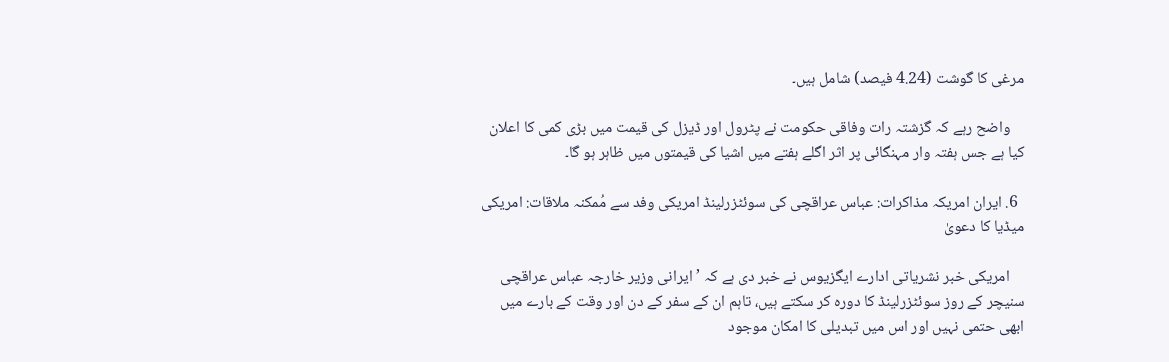مرغی کا گوشت (4.24 فیصد) شامل ہیں۔

    واضح رہے کہ گزشتہ رات وفاقی حکومت نے پٹرول اور ڈیزل کی قیمت میں بڑی کمی کا اعلان کیا ہے جس ہفتہ وار مہنگائی پر اثر اگلے ہفتے میں اشیا کی قیمتوں میں ظاہر ہو گا۔

  6. ایران امریکہ مذاکرات: عباس عراقچی کی سوئٹزرلینڈ امریکی وفد سے مُمکنہ ملاقات: امریکی میڈیا کا دعویٰ

    امریکی خبر نشریاتی ادارے ایگزیوس نے خبر دی ہے کہ ’ایرانی وزیر خارجہ عباس عراقچی سنیچر کے روز سوئٹزرلینڈ کا دورہ کر سکتے ہیں، تاہم ان کے سفر کے دن اور وقت کے بارے میں ابھی حتمی نہیں اور اس میں تبدیلی کا امکان موجود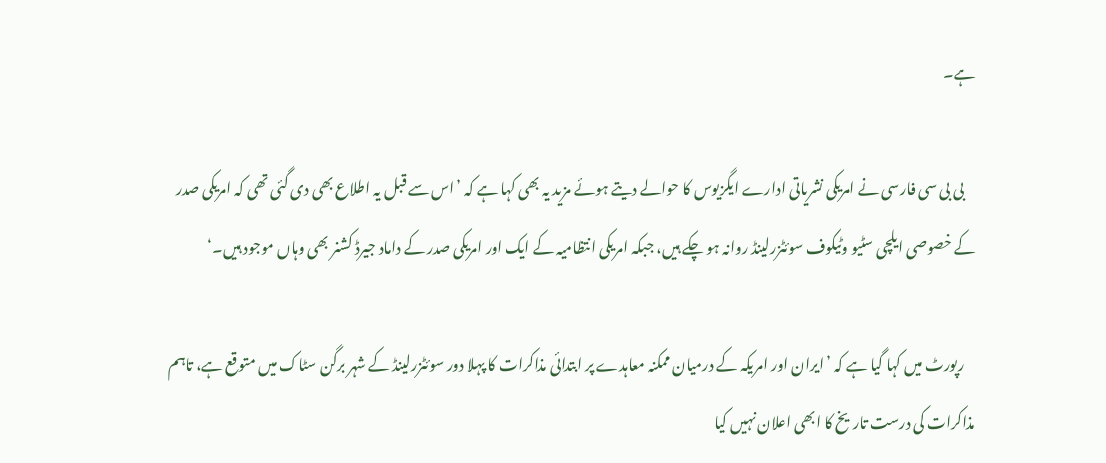ہے۔

    بی بی سی فارسی نے امریکی نشریاتی ادارے ایگزیوس کا حوالے دیتے ہوئے مزید یہ بھی کہا ہے کہ ’اس سے قبل یہ اطلاع بھی دی گئی تھی کہ امریکی صدر کے خصوصی ایلچی سٹیو وٹیکوف سوئٹزرلینڈ روانہ ہو چکے ہیں، جبکہ امریکی انتظامیہ کے ایک اور امریکی صدر کے داماد جیرڈ کشنر بھی وہاں موجود ہیں۔‘

    رپورٹ میں کہا گیا ہے کہ ’ایران اور امریکہ کے درمیان ممکنہ معاہدے پر ابتدائی مذاکرات کا پہلا دور سوئٹزرلینڈ کے شہر برگن سٹاک میں متوقع ہے، تاہم مذاکرات کی درست تاریخ کا ابھی اعلان نہیں کیا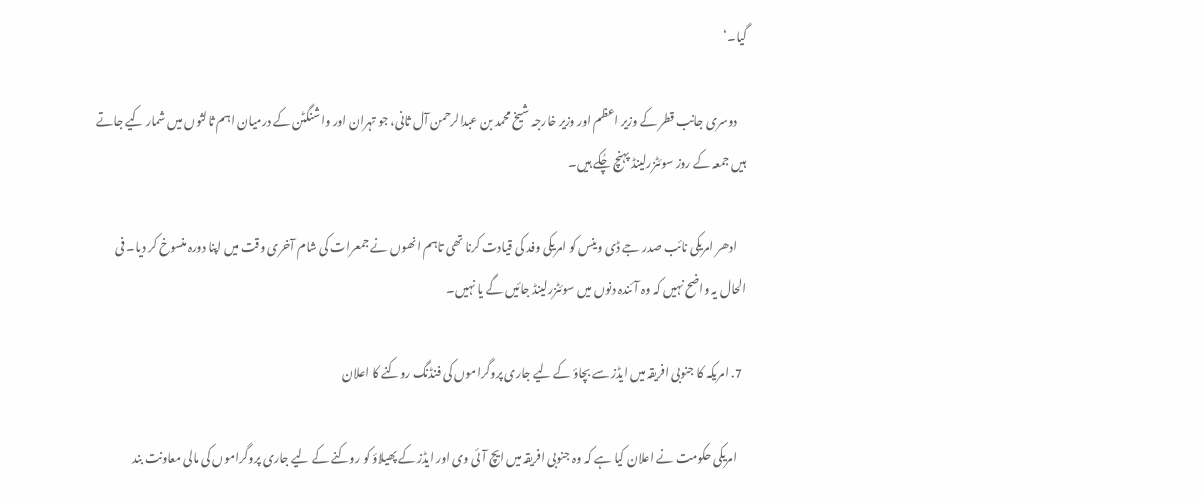گیا۔‘

    دوسری جانب قطر کے وزیر اعظم اور وزیر خارجہ شیخ محمد بن عبدالرحمن آل ثانی، جو تہران اور واشنگٹن کے درمیان اہم ثالثوں میں شمار کیے جاتے ہیں جمعہ کے روز سوئٹزرلینڈ پہنچ چُکے ہیں۔

    ادھر امریکی نائب صدر جے ڈی وینس کو امریکی وفد کی قیادت کرنا تھی تاہم انھوں نے جمعرات کی شام آخری وقت میں اپنا دورہ منسوخ کر دیا۔ فی الحال یہ واضح نہیں کہ وہ آئندہ دنوں میں سوئٹزرلینڈ جائیں گے یا نہیں۔

  7. امریکہ کا جنوبی افریقہ میں ایڈز سے بچاؤ کے لیے جاری پروگراموں کی فنڈنگ روکنے کا اعلان

    امریکی حکومت نے اعلان کیا ہے کہ وہ جنوبی افریقہ میں ایچ آئی وی اور ایڈز کے پھیلاؤ کو روکنے کے لیے جاری پروگراموں کی مالی معاونت بند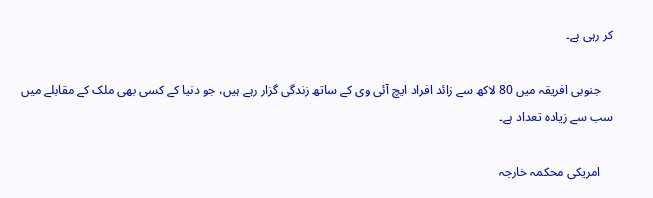کر رہی ہے۔

    جنوبی افریقہ میں 80 لاکھ سے زائد افراد ایچ آئی وی کے ساتھ زندگی گزار رہے ہیں، جو دنیا کے کسی بھی ملک کے مقابلے میں سب سے زیادہ تعداد ہے۔

    امریکی محکمہ خارجہ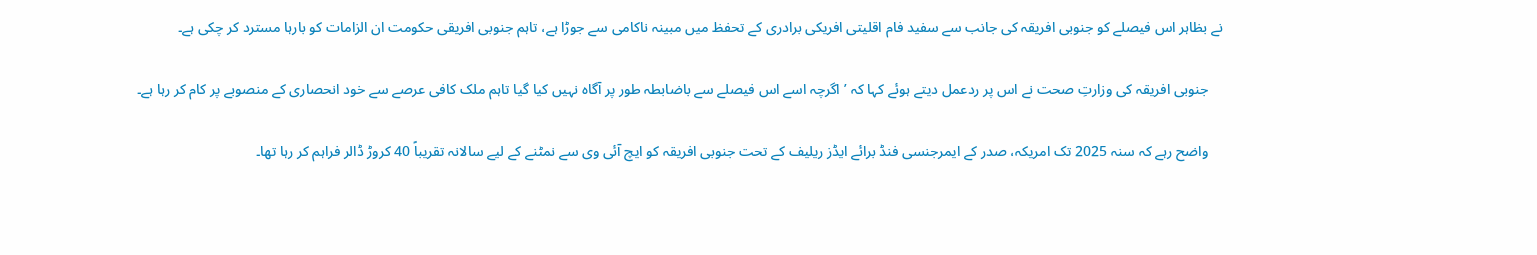نے بظاہر اس فیصلے کو جنوبی افریقہ کی جانب سے سفید فام اقلیتی افریکی برادری کے تحفظ میں مبینہ ناکامی سے جوڑا ہے، تاہم جنوبی افریقی حکومت ان الزامات کو بارہا مسترد کر چکی ہے۔

    جنوبی افریقہ کی وزارتِ صحت نے اس پر ردعمل دیتے ہوئے کہا کہ ’اگرچہ اسے اس فیصلے سے باضابطہ طور پر آگاہ نہیں کیا گیا تاہم ملک کافی عرصے سے خود انحصاری کے منصوبے پر کام کر رہا ہے۔

    واضح رہے کہ سنہ 2025 تک امریکہ، صدر کے ایمرجنسی فنڈ برائے ایڈز ریلیف کے تحت جنوبی افریقہ کو ایچ آئی وی سے نمٹنے کے لیے سالانہ تقریباً 40 کروڑ ڈالر فراہم کر رہا تھا۔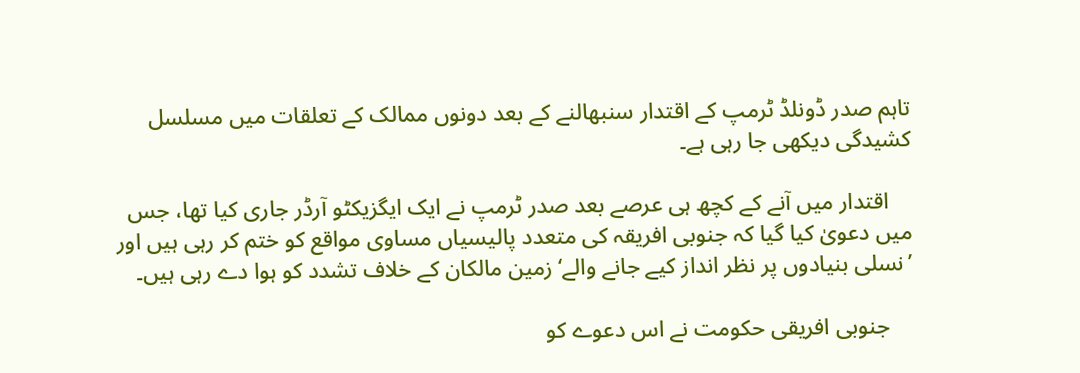تاہم صدر ڈونلڈ ٹرمپ کے اقتدار سنبھالنے کے بعد دونوں ممالک کے تعلقات میں مسلسل کشیدگی دیکھی جا رہی ہے۔

    اقتدار میں آنے کے کچھ ہی عرصے بعد صدر ٹرمپ نے ایک ایگزیکٹو آرڈر جاری کیا تھا، جس میں دعویٰ کیا گیا کہ جنوبی افریقہ کی متعدد پالیسیاں مساوی مواقع کو ختم کر رہی ہیں اور ’نسلی بنیادوں پر نظر انداز کیے جانے والے‘ زمین مالکان کے خلاف تشدد کو ہوا دے رہی ہیں۔

    جنوبی افریقی حکومت نے اس دعوے کو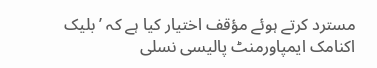مسترد کرتے ہوئے مؤقف اختیار کیا ہے کہ ’بلیک اکنامک ایمپاورمنٹ پالیسی نسلی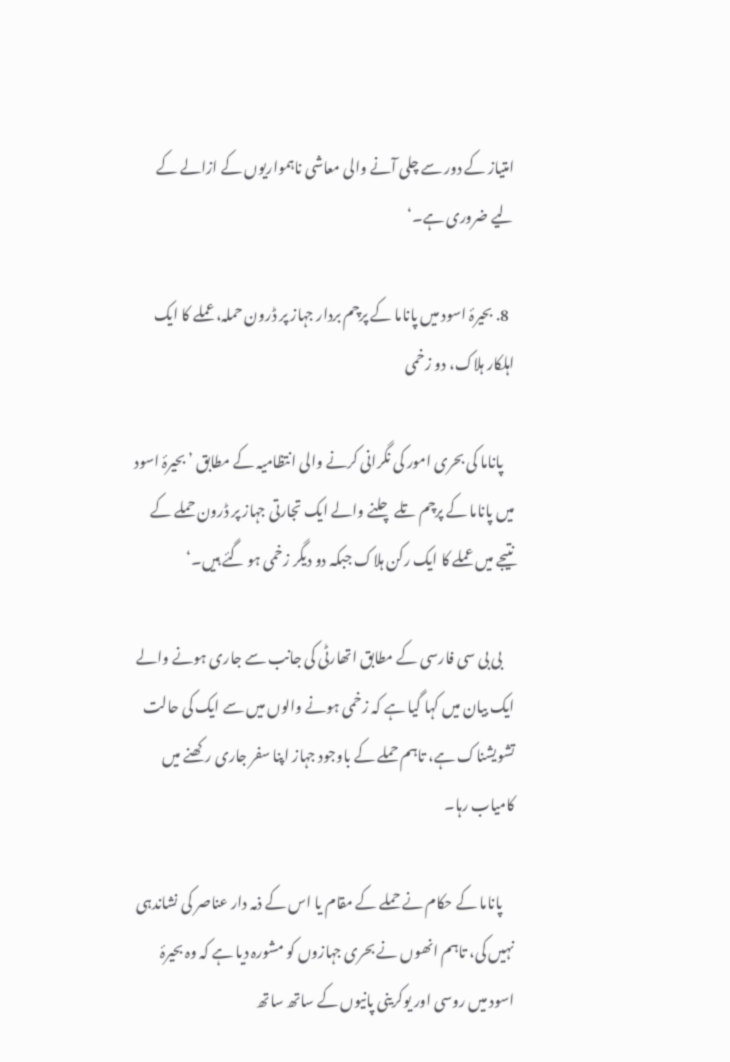امتیاز کے دور سے چلی آنے والی معاشی ناہمواریوں کے ازالے کے لیے ضروری ہے۔‘

  8. بحیرۂ اسود میں پاناما کے پرچم بردار جہاز پر ڈرون حملہ، عملے کا ایک اہلکار ہلاک، دو زخمی

    پاناما کی بحری امور کی نگرانی کرنے والی انتظامیہ کے مطابق ’بحیرۂ اسود میں پاناما کے پرچم تلے چلنے والے ایک تجارتی جہاز پر ڈرون حملے کے نتیجے میں عملے کا ایک رکن ہلاک جبکہ دو دیگر زخمی ہو گئے ہیں۔‘

    بی بی سی فارسی کے مطابق اتھارٹی کی جانب سے جاری ہونے والے ایک بیان میں کہا گیا ہے کہ زخمی ہونے والوں میں سے ایک کی حالت تشویشناک ہے، تاہم حملے کے باوجود جہاز اپنا سفر جاری رکھنے میں کامیاب رہا۔

    پاناما کے حکام نے حملے کے مقام یا اس کے ذمہ دار عناصر کی نشاندہی نہیں کی، تاہم انھوں نے بحری جہازوں کو مشورہ دیا ہے کہ وہ بحیرۂ اسود میں روسی اور یوکرینی پانیوں کے ساتھ ساتھ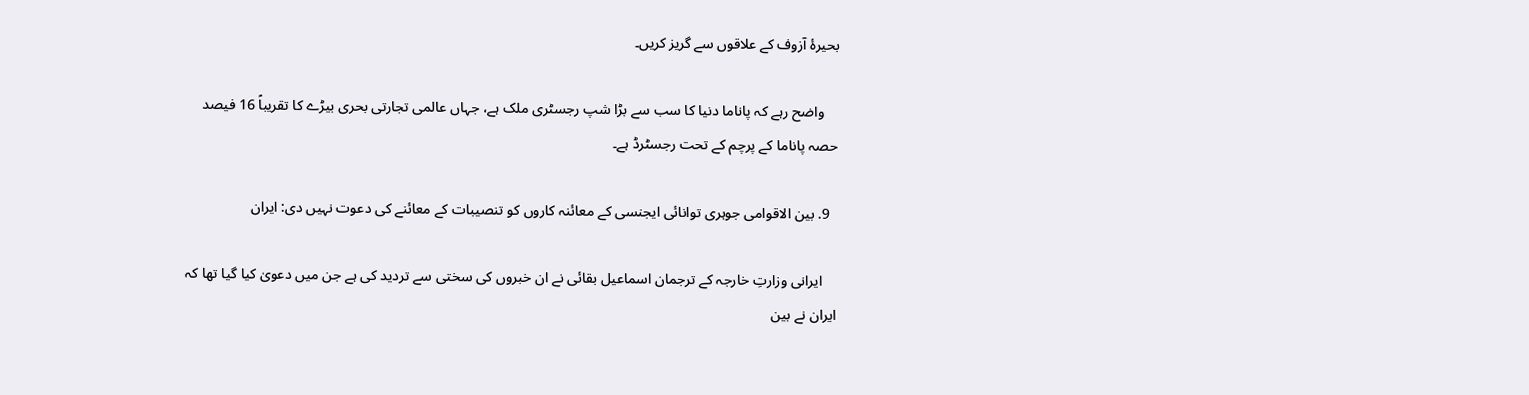بحیرۂ آزوف کے علاقوں سے گریز کریں۔

    واضح رہے کہ پاناما دنیا کا سب سے بڑا شپ رجسٹری ملک ہے، جہاں عالمی تجارتی بحری بیڑے کا تقریباً 16 فیصد حصہ پاناما کے پرچم کے تحت رجسٹرڈ ہے۔

  9. بین الاقوامی جوہری توانائی ایجنسی کے معائنہ کاروں کو تنصیبات کے معائنے کی دعوت نہیں دی: ایران

    ایرانی وزارتِ خارجہ کے ترجمان اسماعیل بقائی نے ان خبروں کی سختی سے تردید کی ہے جن میں دعویٰ کیا گیا تھا کہ ایران نے بین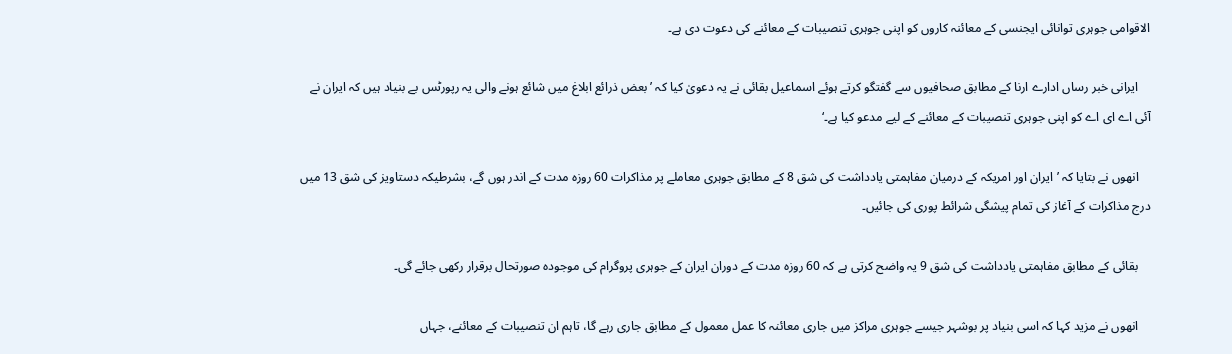الاقوامی جوہری توانائی ایجنسی کے معائنہ کاروں کو اپنی جوہری تنصیبات کے معائنے کی دعوت دی ہے۔

    ایرانی خبر رساں ادارے ارنا کے مطابق صحافیوں سے گفتگو کرتے ہوئے اسماعیل بقائی نے یہ دعویٰ کیا کہ ’بعض ذرائع ابلاغ میں شائع ہونے والی یہ رپورٹس بے بنیاد ہیں کہ ایران نے آئی اے ای اے کو اپنی جوہری تنصیبات کے معائنے کے لیے مدعو کیا ہے۔‘

    انھوں نے بتایا کہ ’ایران اور امریکہ کے درمیان مفاہمتی یادداشت کی شق 8 کے مطابق جوہری معاملے پر مذاکرات 60 روزہ مدت کے اندر ہوں گے، بشرطیکہ دستاویز کی شق 13 میں درج مذاکرات کے آغاز کی تمام پیشگی شرائط پوری کی جائیں۔

    بقائی کے مطابق مفاہمتی یادداشت کی شق 9 یہ واضح کرتی ہے کہ 60 روزہ مدت کے دوران ایران کے جوہری پروگرام کی موجودہ صورتحال برقرار رکھی جائے گی۔

    انھوں نے مزید کہا کہ اسی بنیاد پر بوشہر جیسے جوہری مراکز میں جاری معائنہ کا عمل معمول کے مطابق جاری رہے گا، تاہم ان تنصیبات کے معائنے، جہاں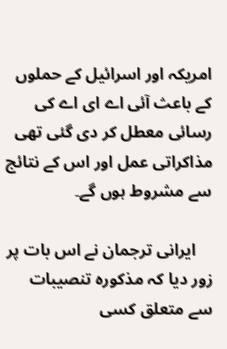امریکہ اور اسرائیل کے حملوں کے باعث آئی اے ای اے کی رسائی معطل کر دی گئی تھی مذاکراتی عمل اور اس کے نتائج سے مشروط ہوں گے۔

    ایرانی ترجمان نے اس بات پر زور دیا کہ مذکورہ تنصیبات سے متعلق کسی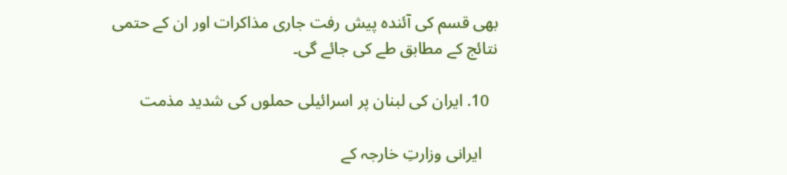بھی قسم کی آئندہ پیش رفت جاری مذاکرات اور ان کے حتمی نتائج کے مطابق طے کی جائے گی۔

  10. ایران کی لبنان پر اسرائیلی حملوں کی شدید مذمت

    ایرانی وزارتِ خارجہ کے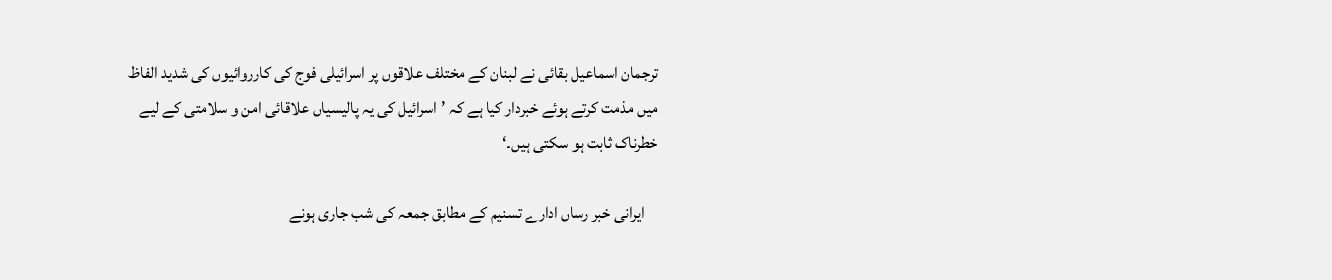ترجمان اسماعیل بقائی نے لبنان کے مختلف علاقوں پر اسرائیلی فوج کی کارروائیوں کی شدید الفاظ میں مذمت کرتے ہوئے خبردار کیا ہے کہ ’اسرائیل کی یہ پالیسیاں علاقائی امن و سلامتی کے لیے خطرناک ثابت ہو سکتی ہیں۔‘

    ایرانی خبر رساں ادارے تسنیم کے مطابق جمعہ کی شب جاری ہونے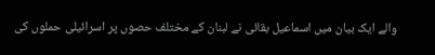والے ایک بیان میں اسماعیل بقائی نے لبنان کے مختلف حصوں پر اسرائیلی حملوں کی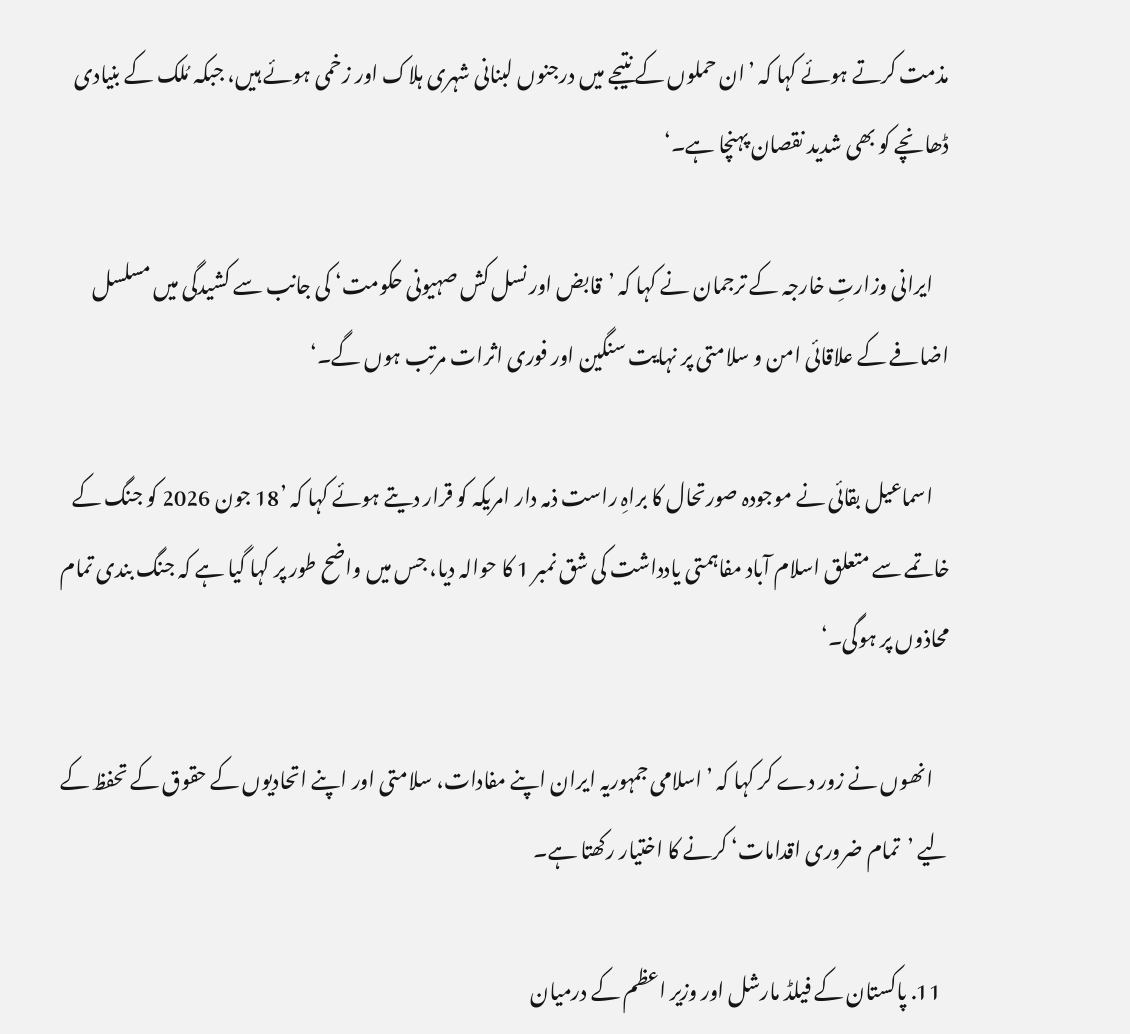مذمت کرتے ہوئے کہا کہ ’ان حملوں کے نتیجے میں درجنوں لبنانی شہری ہلاک اور زخمی ہوئے ہیں، جبکہ مُلک کے بنیادی ڈھانچے کو بھی شدید نقصان پہنچا ہے۔‘

    ایرانی وزارتِ خارجہ کے ترجمان نے کہا کہ ’قابض اور نسل کش صہیونی حکومت‘ کی جانب سے کشیدگی میں مسلسل اضافے کے علاقائی امن و سلامتی پر نہایت سنگین اور فوری اثرات مرتب ہوں گے۔‘

    اسماعیل بقائی نے موجودہ صورتحال کا براہِ راست ذمہ دار امریکہ کو قرار دیتے ہوئے کہا کہ ’18 جون 2026 کو جنگ کے خاتمے سے متعلق اسلام آباد مفاہمتی یادداشت کی شق نمبر 1 کا حوالہ دیا، جس میں واضح طور پر کہا گیا ہے کہ جنگ بندی تمام محاذوں پر ہوگی۔‘

    انھوں نے زور دے کر کہا کہ ’اسلامی جمہوریہ ایران اپنے مفادات، سلامتی اور اپنے اتحادیوں کے حقوق کے تحفظ کے لیے ’تمام ضروری اقدامات‘ کرنے کا اختیار رکھتا ہے۔

  11. پاکستان کے فیلڈ مارشل اور وزیر اعظم کے درمیان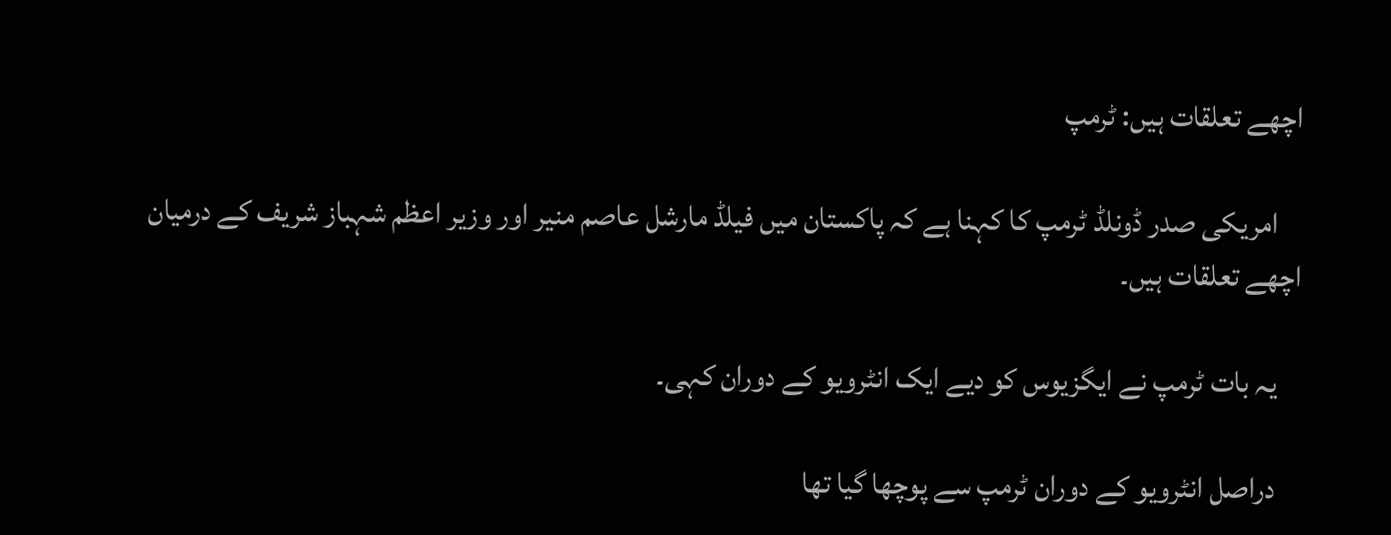اچھے تعلقات ہیں: ٹرمپ

    امریکی صدر ڈونلڈ ٹرمپ کا کہنا ہے کہ پاکستان میں فیلڈ مارشل عاصم منیر اور وزیر اعظم شہباز شریف کے درمیان اچھے تعلقات ہیں۔

    یہ بات ٹرمپ نے ایگزیوس کو دیے ایک انٹرویو کے دوران کہی۔

    دراصل انٹرویو کے دوران ٹرمپ سے پوچھا گیا تھا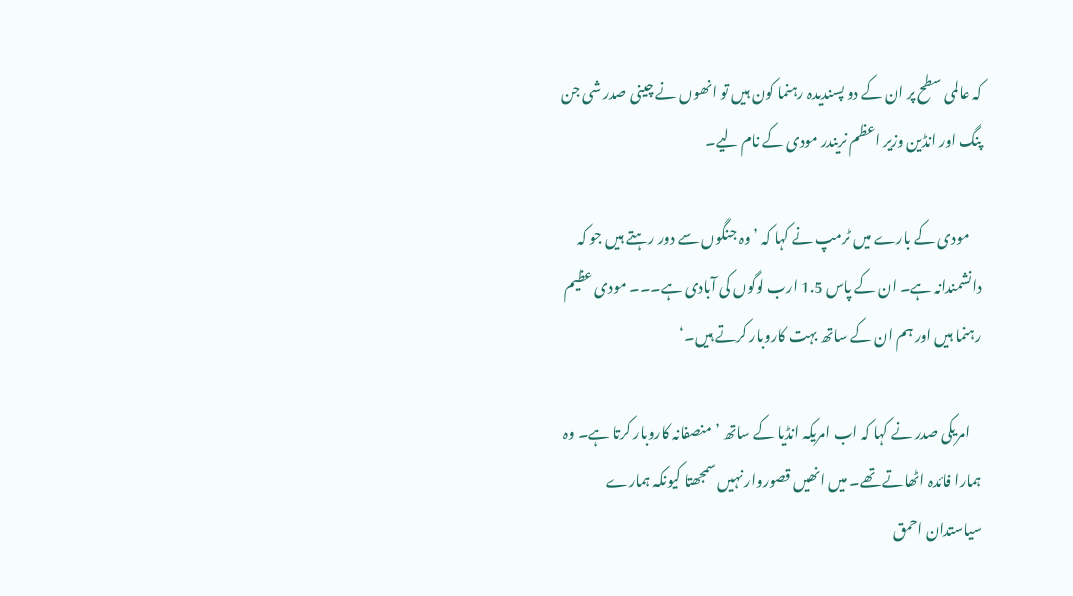کہ عالمی سطح پر ان کے دو پسندیدہ رہنما کون ہیں تو انھوں نے چینی صدر شی جن پنگ اور انڈین وزیر اعظم نریندر مودی کے نام لیے۔

    مودی کے بارے میں ٹرمپ نے کہا کہ ’وہ جنگوں سے دور رہتے ہیں جو کہ دانشمندانہ ہے۔ ان کے پاس 1.5 ارب لوگوں کی آبادی ہے۔۔۔ مودی عظیم رہنما ہیں اور ہم ان کے ساتھ بہت کاروبار کرتے ہیں۔‘

    امریکی صدر نے کہا کہ اب امریکہ انڈیا کے ساتھ ’منصفانہ کاروبار کرتا ہے۔ وہ ہمارا فائدہ اٹھاتے تھے۔ میں انھیں قصوروار نہیں سمجھتا کیونکہ ہمارے سیاستدان احمق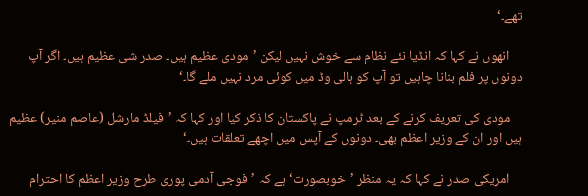تھے۔‘

    انھوں نے کہا کہ انڈیا نئے نظام سے خوش نہیں لیکن ’مودی عظیم ہیں۔ صدر شی عظیم ہیں۔ اگر آپ دونوں پر فلم بنانا چاہیں تو آپ کو ہالی وڈ میں کوئی مرد نہیں ملے گا۔‘

    مودی کی تعریف کرنے کے بعد ٹرمپ نے پاکستان کا ذکر کیا اور کہا کہ ’فیلڈ مارشل (عاصم منیر) عظیم ہیں اور ان کے وزیر اعظم بھی۔ دونوں کے آپس میں اچھے تعلقات ہیں۔‘

    امریکی صدر نے کہا کہ یہ منظر ’خوبصورت‘ ہے کہ ’فوجی آدمی پوری طرح وزیر اعظم کا احترام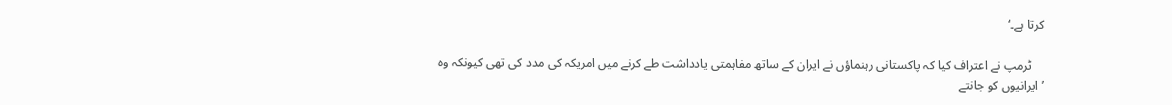کرتا ہے۔‘

    ٹرمپ نے اعتراف کیا کہ پاکستانی رہنماؤں نے ایران کے ساتھ مفاہمتی یادداشت طے کرنے میں امریکہ کی مدد کی تھی کیونکہ وہ ’ایرانیوں کو جانتے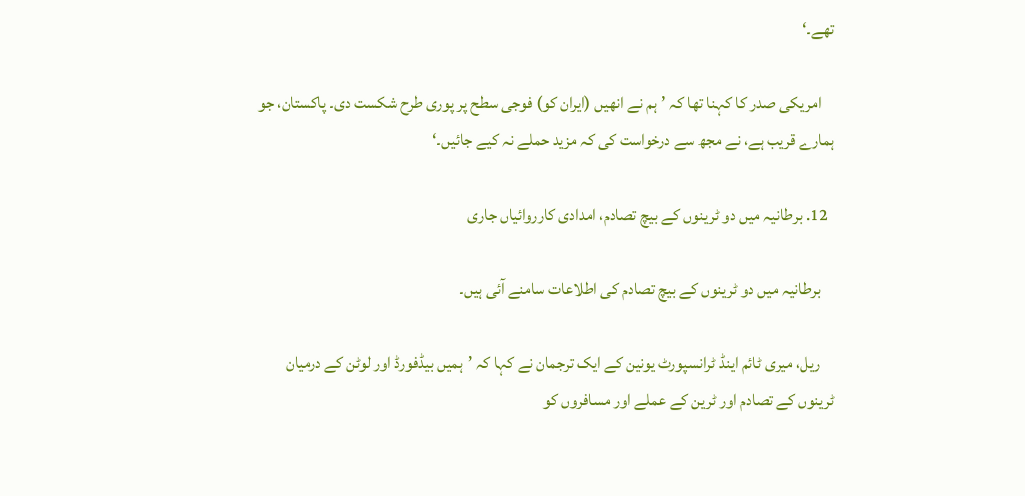تھے۔‘

    امریکی صدر کا کہنا تھا کہ ’ہم نے انھیں (ایران کو) فوجی سطح پر پوری طرح شکست دی۔ پاکستان، جو ہمارے قریب ہے، نے مجھ سے درخواست کی کہ مزید حملے نہ کیے جائیں۔‘

  12. برطانیہ میں دو ٹرینوں کے بیچ تصادم، امدادی کارروائیاں جاری

    برطانیہ میں دو ٹرینوں کے بیچ تصادم کی اطلاعات سامنے آئی ہیں۔

    ریل، میری ٹائم اینڈ ٹرانسپورٹ یونین کے ایک ترجمان نے کہا کہ ’ہمیں بیڈفورڈ اور لوٹن کے درمیان ٹرینوں کے تصادم اور ٹرین کے عملے اور مسافروں کو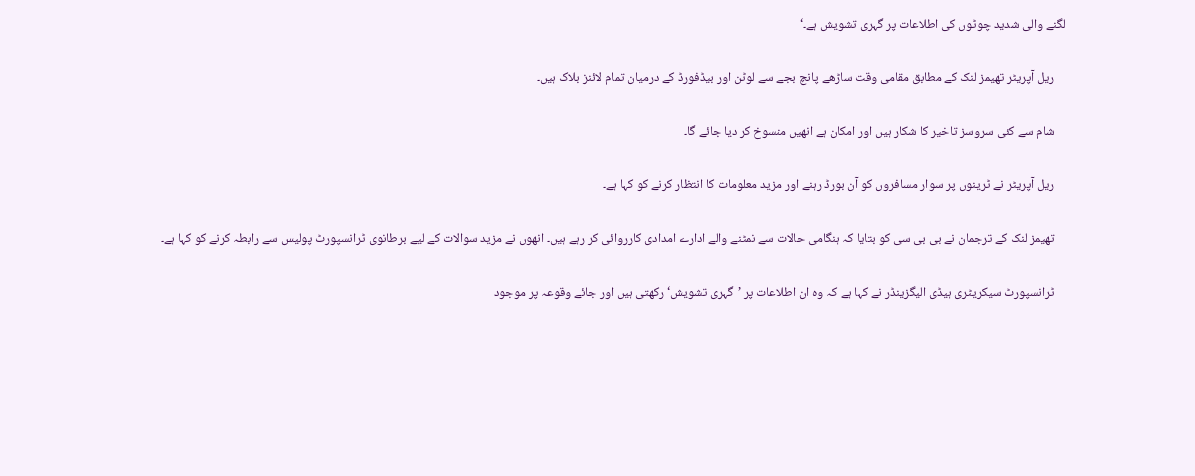لگنے والی شدید چوٹوں کی اطلاعات پر گہری تشویش ہے۔‘

    ریل آپریٹر تھیمز لنک کے مطابق مقامی وقت ساڑھے پانچ بجے سے لوٹن اور بیڈفورڈ کے درمیان تمام لائنز بلاک ہیں۔

    شام سے کئی سروسز تاخیر کا شکار ہیں اور امکان ہے انھیں منسوخ کر دیا جائے گا۔

    ریل آپریٹر نے ٹرینوں پر سوار مسافروں کو آن بورڈ رہنے اور مزید معلومات کا انتظار کرنے کو کہا ہے۔

    تھیمز لنک کے ترجمان نے بی بی سی کو بتایا کہ ہنگامی حالات سے نمٹنے والے ادارے امدادی کارروائی کر رہے ہیں۔ انھوں نے مزید سوالات کے لیے برطانوی ٹرانسپورٹ پولیس سے رابطہ کرنے کو کہا ہے۔

    ٹرانسپورٹ سیکریٹری ہیڈی الیگزینڈر نے کہا ہے کہ وہ ان اطلاعات پر ’گہری تشویش‘ رکھتی ہیں اور جائے وقوعہ پر موجود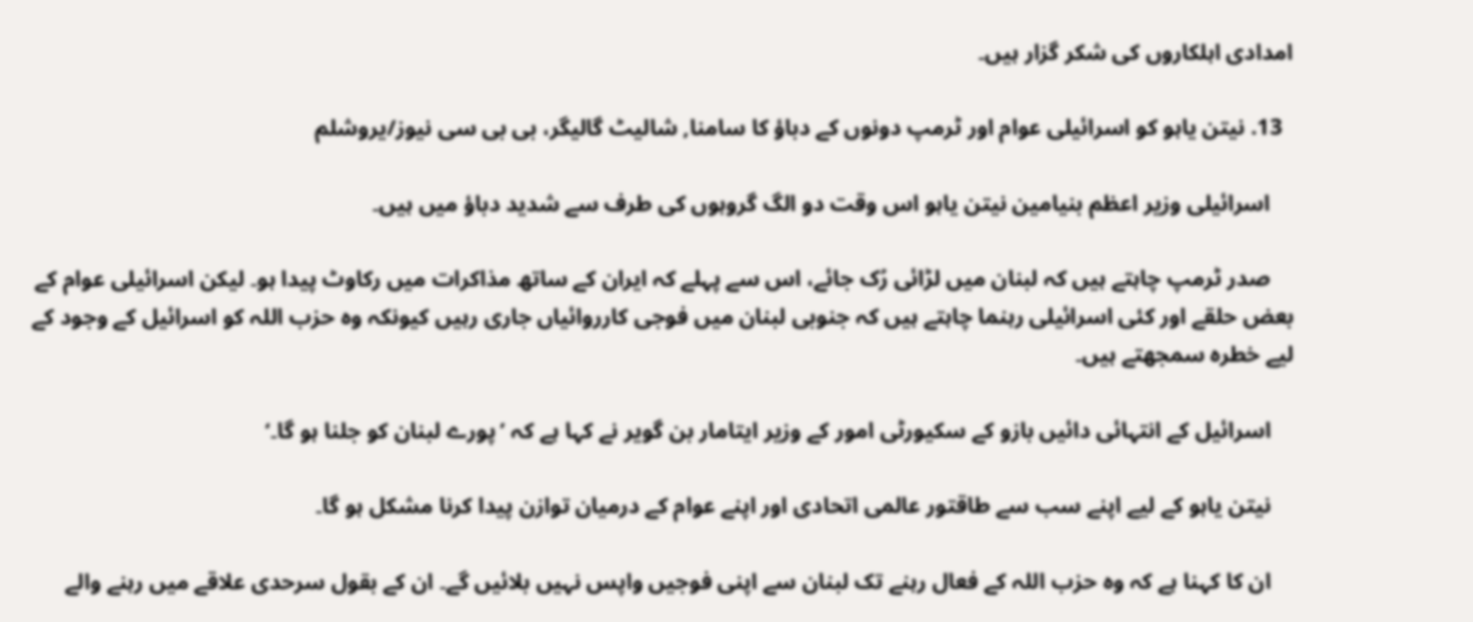امدادی اہلکاروں کی شکر گزار ہیں۔

  13. نیتن یاہو کو اسرائیلی عوام اور ٹرمپ دونوں کے دباؤ کا سامنا, شالیٹ گالیگر، بی بی سی نیوز/یروشلم

    اسرائیلی وزیر اعظم بنیامین نیتن یاہو اس وقت دو الگ گروہوں کی طرف سے شدید دباؤ میں ہیں۔

    صدر ٹرمپ چاہتے ہیں کہ لبنان میں لڑائی رُک جائے، اس سے پہلے کہ ایران کے ساتھ مذاکرات میں رکاوٹ پیدا ہو۔ لیکن اسرائیلی عوام کے بعض حلقے اور کئی اسرائیلی رہنما چاہتے ہیں کہ جنوبی لبنان میں فوجی کارروائیاں جاری رہیں کیونکہ وہ حزب اللہ کو اسرائیل کے وجود کے لیے خطرہ سمجھتے ہیں۔

    اسرائیل کے انتہائی دائیں بازو کے سکیورٹی امور کے وزیر ایتامار بن گویر نے کہا ہے کہ ’پورے لبنان کو جلنا ہو گا۔‘

    نیتن یاہو کے لیے اپنے سب سے طاقتور عالمی اتحادی اور اپنے عوام کے درمیان توازن پیدا کرنا مشکل ہو گا۔

    ان کا کہنا ہے کہ وہ حزب اللہ کے فعال رہنے تک لبنان سے اپنی فوجیں واپس نہیں بلائیں گے۔ ان کے بقول سرحدی علاقے میں رہنے والے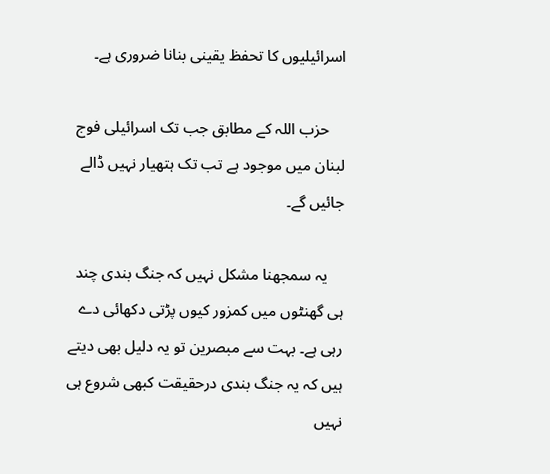اسرائیلیوں کا تحفظ یقینی بنانا ضروری ہے۔

    حزب اللہ کے مطابق جب تک اسرائیلی فوج لبنان میں موجود ہے تب تک ہتھیار نہیں ڈالے جائیں گے۔

    یہ سمجھنا مشکل نہیں کہ جنگ بندی چند ہی گھنٹوں میں کمزور کیوں پڑتی دکھائی دے رہی ہے۔ بہت سے مبصرین تو یہ دلیل بھی دیتے ہیں کہ یہ جنگ بندی درحقیقت کبھی شروع ہی نہیں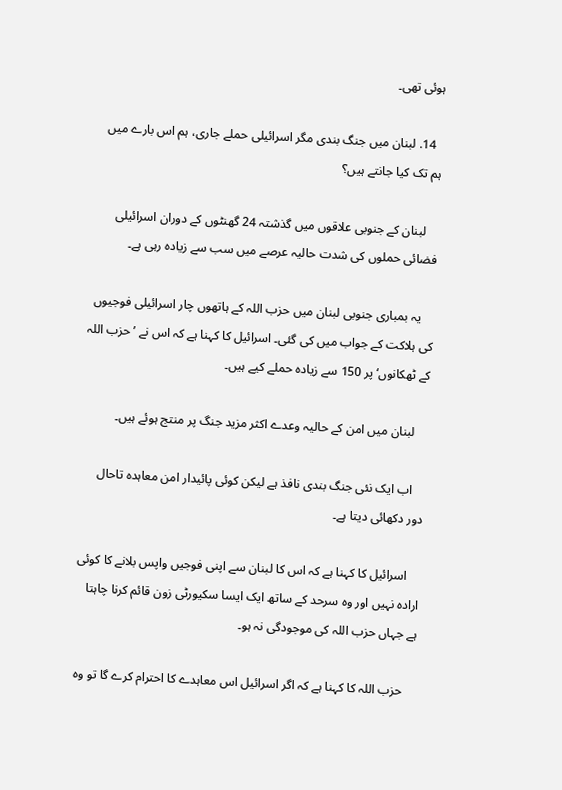ہوئی تھی۔

  14. لبنان میں جنگ بندی مگر اسرائیلی حملے جاری، ہم اس بارے میں ہم تک کیا جانتے ہیں؟

    لبنان کے جنوبی علاقوں میں گذشتہ 24 گھنٹوں کے دوران اسرائیلی فضائی حملوں کی شدت حالیہ عرصے میں سب سے زیادہ رہی ہے۔

    یہ بمباری جنوبی لبنان میں حزب اللہ کے ہاتھوں چار اسرائیلی فوجیوں کی ہلاکت کے جواب میں کی گئی۔ اسرائیل کا کہنا ہے کہ اس نے ’حزب اللہ کے ٹھکانوں‘ پر 150 سے زیادہ حملے کیے ہیں۔

    لبنان میں امن کے حالیہ وعدے اکثر مزید جنگ پر منتج ہوئے ہیں۔

    اب ایک نئی جنگ بندی نافذ ہے لیکن کوئی پائیدار امن معاہدہ تاحال دور دکھائی دیتا ہے۔

    اسرائیل کا کہنا ہے کہ اس کا لبنان سے اپنی فوجیں واپس بلانے کا کوئی ارادہ نہیں اور وہ سرحد کے ساتھ ایک ایسا سکیورٹی زون قائم کرنا چاہتا ہے جہاں حزب اللہ کی موجودگی نہ ہو۔

    حزب اللہ کا کہنا ہے کہ اگر اسرائیل اس معاہدے کا احترام کرے گا تو وہ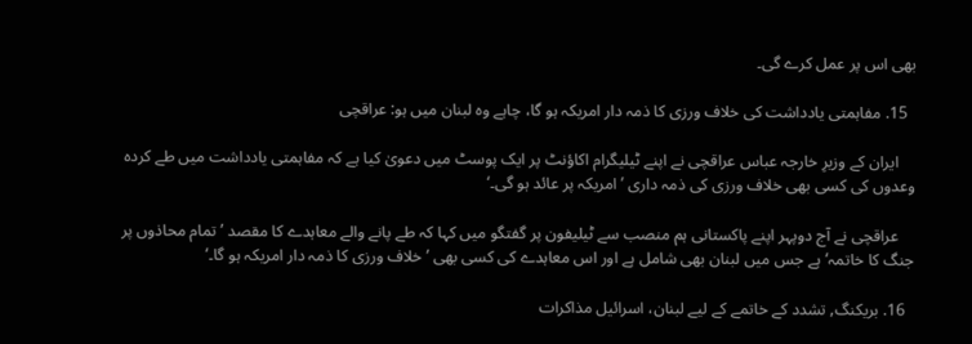بھی اس پر عمل کرے گی۔

  15. مفاہمتی یادداشت کی خلاف ورزی کا ذمہ دار امریکہ ہو گا، چاہے وہ لبنان میں ہو: عراقچی

    ایران کے وزیرِ خارجہ عباس عراقچی نے اپنے ٹیلیگرام اکاؤنٹ پر ایک پوسٹ میں دعویٰ کیا ہے کہ مفاہمتی یادداشت میں طے کردہ وعدوں کی کسی بھی خلاف ورزی کی ذمہ داری ’امریکہ پر عائد ہو گی۔‘

    عراقچی نے آج دوپہر اپنے پاکستانی ہم منصب سے ٹیلیفون پر گفتگو میں کہا کہ طے پانے والے معاہدے کا مقصد ’تمام محاذوں پر جنگ کا خاتمہ‘ ہے جس میں لبنان بھی شامل ہے اور اس معاہدے کی کسی بھی ’خلاف ورزی کا ذمہ دار امریکہ ہو گا۔‘

  16. بریکنگ, تشدد کے خاتمے کے لیے لبنان، اسرائیل مذاکرات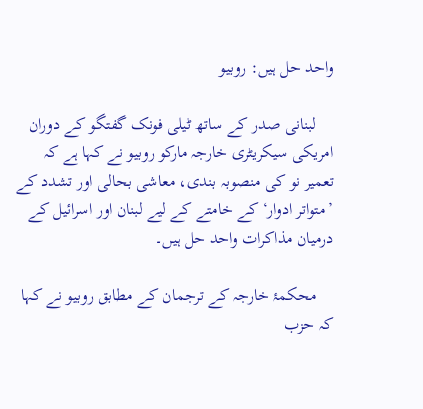واحد حل ہیں: روبیو

    لبنانی صدر کے ساتھ ٹیلی فونک گفتگو کے دوران امریکی سیکریٹری خارجہ مارکو روبیو نے کہا ہے کہ تعمیر نو کی منصوبہ بندی، معاشی بحالی اور تشدد کے ’متواتر ادوار‘ کے خامتے کے لیے لبنان اور اسرائیل کے درمیان مذاکرات واحد حل ہیں۔

    محکمۂ خارجہ کے ترجمان کے مطابق روبیو نے کہا کہ حزب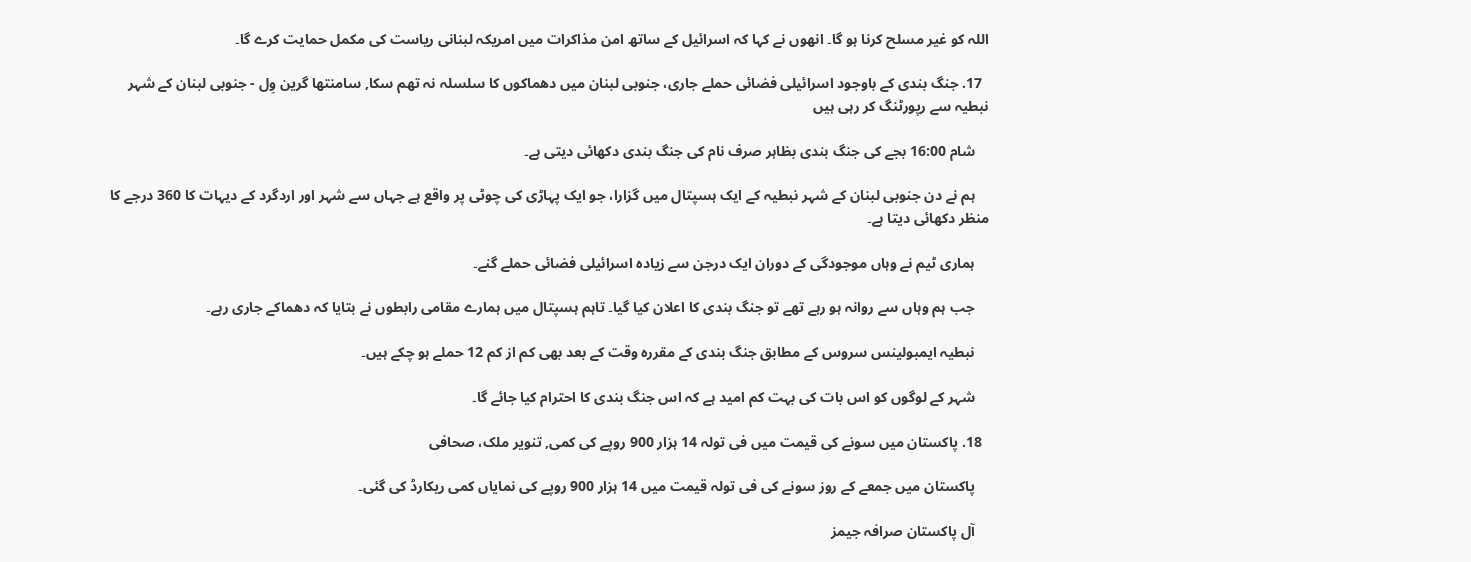اللہ کو غیر مسلح کرنا ہو گا۔ انھوں نے کہا کہ اسرائیل کے ساتھ امن مذاکرات میں امریکہ لبنانی ریاست کی مکمل حمایت کرے گا۔

  17. جنگ بندی کے باوجود اسرائیلی فضائی حملے جاری، جنوبی لبنان میں دھماکوں کا سلسلہ نہ تھم سکا, سامنتھا گرین وِل - جنوبی لبنان کے شہر نبطیہ سے رپورٹنگ کر رہی ہیں

    شام 16:00 بجے کی جنگ بندی بظاہر صرف نام کی جنگ بندی دکھائی دیتی ہے۔

    ہم نے دن جنوبی لبنان کے شہر نبطیہ کے ایک ہسپتال میں گزارا، جو ایک پہاڑی کی چوٹی پر واقع ہے جہاں سے شہر اور اردگرد کے دیہات کا 360 درجے کا منظر دکھائی دیتا ہے۔

    ہماری ٹیم نے وہاں موجودگی کے دوران ایک درجن سے زیادہ اسرائیلی فضائی حملے گنے۔

    جب ہم وہاں سے روانہ ہو رہے تھے تو جنگ بندی کا اعلان کیا گیا۔ تاہم ہسپتال میں ہمارے مقامی رابطوں نے بتایا کہ دھماکے جاری رہے۔

    نبطیہ ایمبولینس سروس کے مطابق جنگ بندی کے مقررہ وقت کے بعد بھی کم از کم 12 حملے ہو چکے ہیں۔

    شہر کے لوگوں کو اس بات کی بہت کم امید ہے کہ اس جنگ بندی کا احترام کیا جائے گا۔

  18. پاکستان میں سونے کی قیمت میں فی تولہ 14 ہزار 900 روپے کی کمی, تنویر ملک، صحافی

    پاکستان میں جمعے کے روز سونے کی فی تولہ قیمت میں 14 ہزار 900 روپے کی نمایاں کمی ریکارڈ کی گئی۔

    آل پاکستان صرافہ جیمز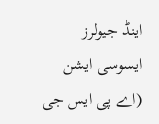اینڈ جیولرز ایسوسی ایشن (اے پی ایس جی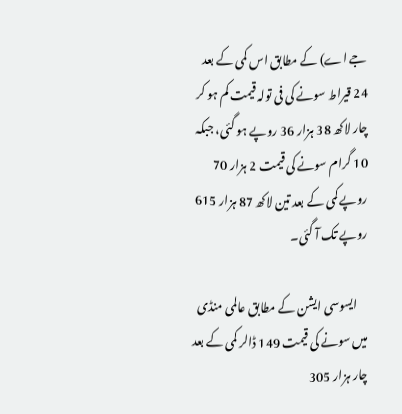جے اے) کے مطابق اس کمی کے بعد 24 قیراط سونے کی فی تولہ قیمت کم ہو کر چار لاکھ 38 ہزار 36 روپے ہو گئی، جبکہ 10 گرام سونے کی قیمت 2 ہزار 70 روپے کمی کے بعد تین لاکھ 87 ہزار 615 روپے تک آ گئی۔

    ایسوسی ایشن کے مطابق عالمی منڈی میں سونے کی قیمت 149 ڈالر کمی کے بعد چار ہزار 305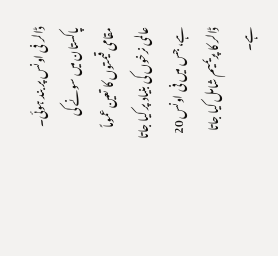ڈالر فی اونس پر بند ہوئی۔ پاکستان میں سونے کی مقامی قیمتوں کا تعین عموماً عالمی نرخوں کی بنیاد پر کیا جاتا ہے، جس میں فی اونس 20 ڈالر کا پریمیم شامل کیا جاتا ہے۔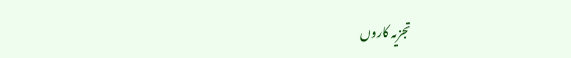تجزیہ کاروں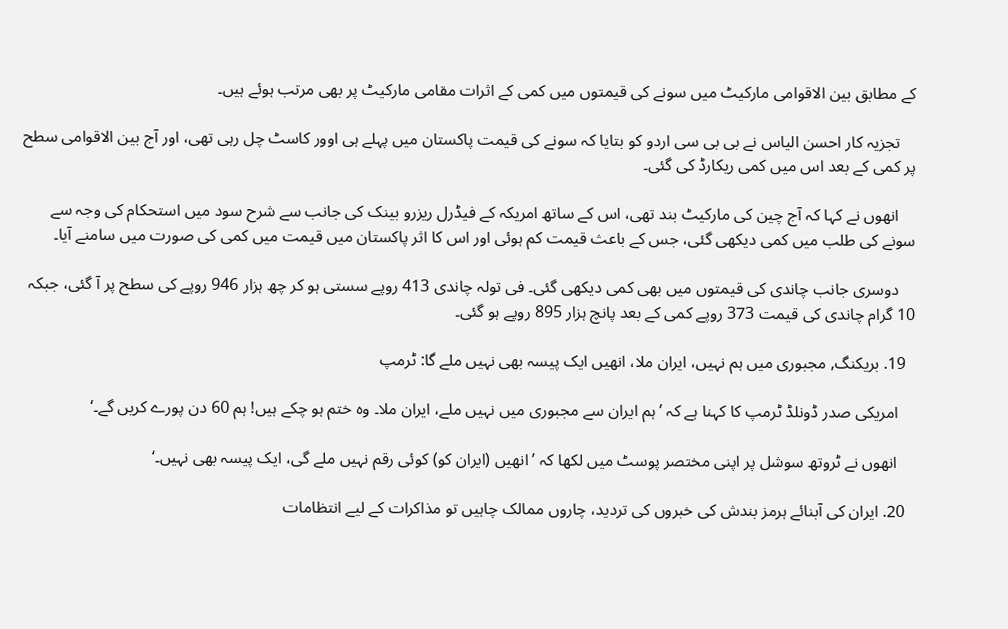کے مطابق بین الاقوامی مارکیٹ میں سونے کی قیمتوں میں کمی کے اثرات مقامی مارکیٹ پر بھی مرتب ہوئے ہیں۔

    تجزیہ کار احسن الیاس نے بی بی سی اردو کو بتایا کہ سونے کی قیمت پاکستان میں پہلے ہی اوور کاسٹ چل رہی تھی، اور آج بین الاقوامی سطح پر کمی کے بعد اس میں کمی ریکارڈ کی گئی۔

    انھوں نے کہا کہ آج چین کی مارکیٹ بند تھی، اس کے ساتھ امریکہ کے فیڈرل ریزرو بینک کی جانب سے شرح سود میں استحکام کی وجہ سے سونے کی طلب میں کمی دیکھی گئی، جس کے باعث قیمت کم ہوئی اور اس کا اثر پاکستان میں قیمت میں کمی کی صورت میں سامنے آیا۔

    دوسری جانب چاندی کی قیمتوں میں بھی کمی دیکھی گئی۔ فی تولہ چاندی 413 روپے سستی ہو کر چھ ہزار 946 روپے کی سطح پر آ گئی، جبکہ 10 گرام چاندی کی قیمت 373 روپے کمی کے بعد پانچ ہزار 895 روپے ہو گئی۔

  19. بریکنگ, مجبوری میں ہم نہیں، ایران ملا، انھیں ایک پیسہ بھی نہیں ملے گا: ٹرمپ

    امریکی صدر ڈونلڈ ٹرمپ کا کہنا ہے کہ ’ہم ایران سے مجبوری میں نہیں ملے، ایران ملا۔ وہ ختم ہو چکے ہیں! ہم 60 دن پورے کریں گے۔‘

    انھوں نے ٹروتھ سوشل پر اپنی مختصر پوسٹ میں لکھا کہ ’انھیں (ایران کو) کوئی رقم نہیں ملے گی، ایک پیسہ بھی نہیں۔‘

  20. ایران کی آبنائے ہرمز بندش کی خبروں کی تردید، چاروں ممالک چاہیں تو مذاکرات کے لیے انتظامات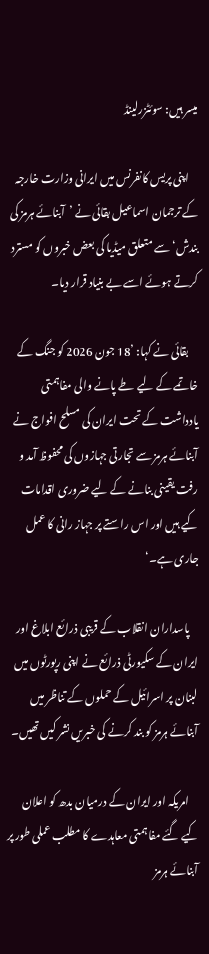میسر ہیں: سوئٹزرلینڈ

    اپنی پریس کانفرنس میں ایرانی وزارت خارجہ کے ترجمان اسماعیل بقائی نے ’آبنائے ہرمز کی بندش‘ سے متعلق میڈیا کی بعض خبروں کو مسترد کرتے ہوئے اسے بے بنیاد قرار دیا۔

    بقائی نے کہا: ’18 جون 2026 کو جنگ کے خاتمے کے لیے طے پانے والی مفاہمتی یادداشت کے تحت ایران کی مسلح افواج نے آبنائے ہرمز سے تجارتی جہازوں کی محفوظ آمد و رفت یقینی بنانے کے لیے ضروری اقدامات کیے ہیں اور اس راستے پر جہاز رانی کا عمل جاری ہے۔‘

    پاسداران انقلاب کے قریبی ذرائع ابلاغ اور ایران کے سکیورٹی ذرائع نے اپنی رپورٹوں میں لبنان پر اسرائیل کے حملوں کے تناظر میں آبنائے ہرمز کو بند کرنے کی خبریں نشر کیں تھیں۔

    امریکہ اور ایران کے درمیان بدھ کو اعلان کیے گئے مفاہمتی معاہدے کا مطلب عملی طور پر آبنائے ہرمز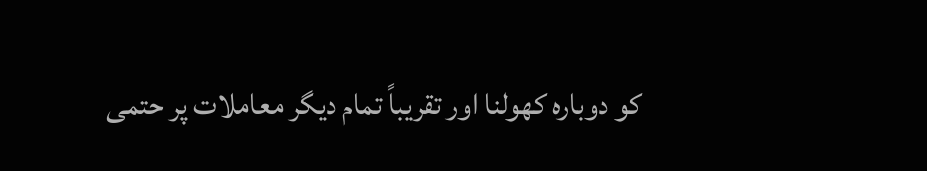کو دوبارہ کھولنا اور تقریباً تمام دیگر معاملات پر حتمی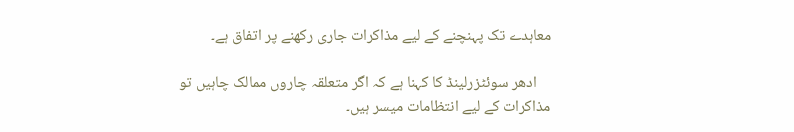معاہدے تک پہنچنے کے لیے مذاکرات جاری رکھنے پر اتفاق ہے۔

    ادھر سوئٹزرلینڈ کا کہنا ہے کہ اگر متعلقہ چاروں ممالک چاہیں تو مذاکرات کے لیے انتظامات میسر ہیں۔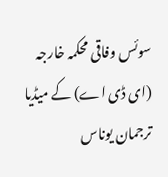سوئس وفاقی محکمہ خارجہ (ای ڈی اے) کے میڈیا ترجمان یوناس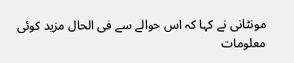مونٹانی نے کہا کہ اس حوالے سے فی الحال مزید کوئی معلومات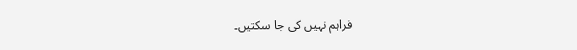فراہم نہیں کی جا سکتیں۔